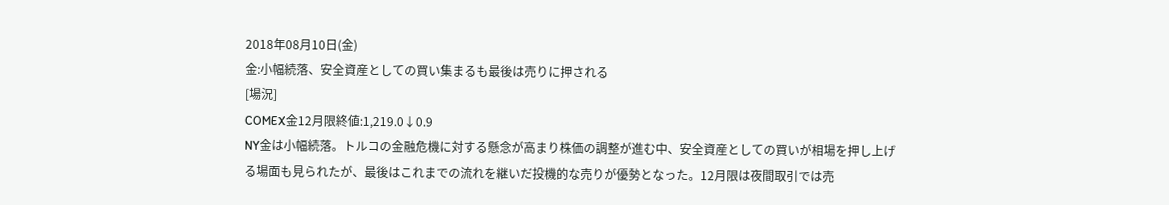2018年08月10日(金)
金:小幅続落、安全資産としての買い集まるも最後は売りに押される
[場況]
COMEX金12月限終値:1,219.0↓0.9
NY金は小幅続落。トルコの金融危機に対する懸念が高まり株価の調整が進む中、安全資産としての買いが相場を押し上げる場面も見られたが、最後はこれまでの流れを継いだ投機的な売りが優勢となった。12月限は夜間取引では売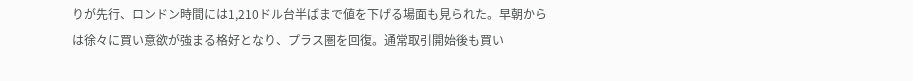りが先行、ロンドン時間には1,210ドル台半ばまで値を下げる場面も見られた。早朝からは徐々に買い意欲が強まる格好となり、プラス圏を回復。通常取引開始後も買い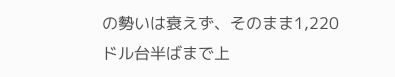の勢いは衰えず、そのまま1,220ドル台半ばまで上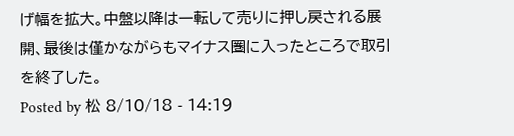げ幅を拡大。中盤以降は一転して売りに押し戻される展開、最後は僅かながらもマイナス圏に入ったところで取引を終了した。
Posted by 松 8/10/18 - 14:19